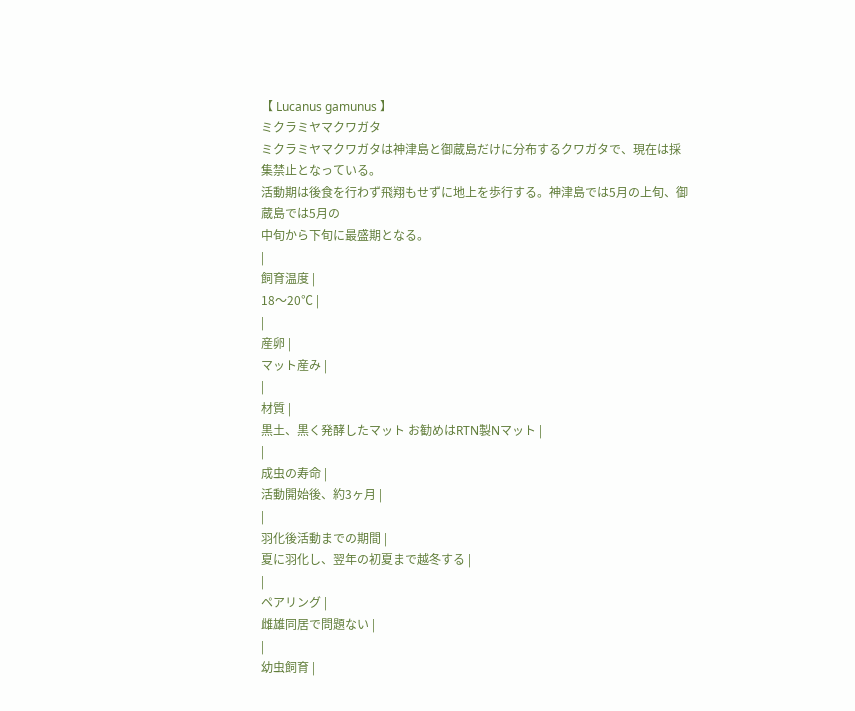【 Lucanus gamunus 】
ミクラミヤマクワガタ
ミクラミヤマクワガタは神津島と御蔵島だけに分布するクワガタで、現在は採集禁止となっている。
活動期は後食を行わず飛翔もせずに地上を歩行する。神津島では5月の上旬、御蔵島では5月の
中旬から下旬に最盛期となる。
|
飼育温度 |
18〜20℃ |
|
産卵 |
マット産み |
|
材質 |
黒土、黒く発酵したマット お勧めはRTN製Nマット |
|
成虫の寿命 |
活動開始後、約3ヶ月 |
|
羽化後活動までの期間 |
夏に羽化し、翌年の初夏まで越冬する |
|
ペアリング |
雌雄同居で問題ない |
|
幼虫飼育 |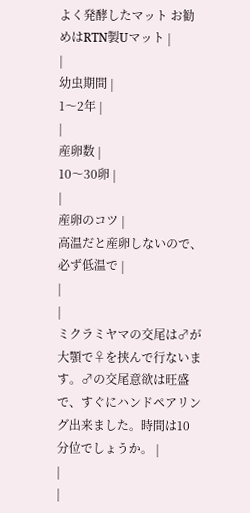よく発酵したマット お勧めはRTN製Uマット |
|
幼虫期間 |
1〜2年 |
|
産卵数 |
10〜30卵 |
|
産卵のコツ |
高温だと産卵しないので、必ず低温で |
|
|
ミクラミヤマの交尾は♂が大顎で♀を挟んで行ないます。♂の交尾意欲は旺盛で、すぐにハンドペアリング出来ました。時間は10分位でしょうか。 |
|
|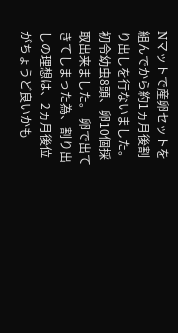Nマットで産卵セットを組んでから約1ヵ月後割り出しを行ないました。 初令幼虫8頭、卵10個採取出来ました。 卵で出てきてしまった為、割り出しの理想は、2ヵ月後位がちょうど良いかも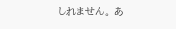しれません。 あ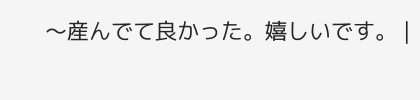〜産んでて良かった。嬉しいです。 |